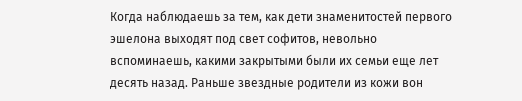Когда наблюдаешь за тем, как дети знаменитостей первого эшелона выходят под свет софитов, невольно вспоминаешь, какими закрытыми были их семьи еще лет десять назад. Раньше звездные родители из кожи вон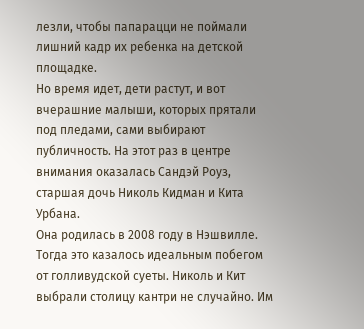лезли, чтобы папарацци не поймали лишний кадр их ребенка на детской площадке.
Но время идет, дети растут, и вот вчерашние малыши, которых прятали под пледами, сами выбирают публичность. На этот раз в центре внимания оказалась Сандэй Роуз, старшая дочь Николь Кидман и Кита Урбана.
Она родилась в 2008 году в Нэшвилле. Тогда это казалось идеальным побегом от голливудской суеты. Николь и Кит выбрали столицу кантри не случайно. Им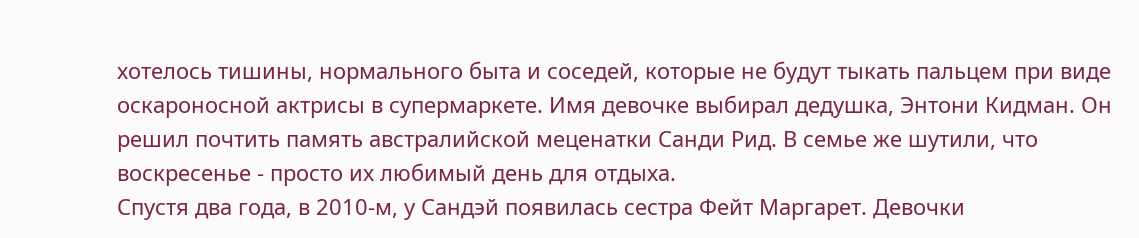хотелось тишины, нормального быта и соседей, которые не будут тыкать пальцем при виде оскароносной актрисы в супермаркете. Имя девочке выбирал дедушка, Энтони Кидман. Он решил почтить память австралийской меценатки Санди Рид. В семье же шутили, что воскресенье - просто их любимый день для отдыха.
Спустя два года, в 2010-м, у Сандэй появилась сестра Фейт Маргарет. Девочки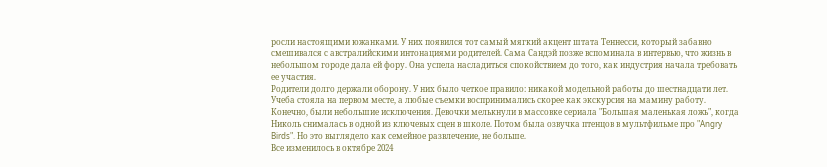росли настоящими южанками. У них появился тот самый мягкий акцент штата Теннесси, который забавно смешивался с австралийскими интонациями родителей. Сама Сандэй позже вспоминала в интервью, что жизнь в небольшом городе дала ей фору. Она успела насладиться спокойствием до того, как индустрия начала требовать ее участия.
Родители долго держали оборону. У них было четкое правило: никакой модельной работы до шестнадцати лет. Учеба стояла на первом месте, а любые съемки воспринимались скорее как экскурсия на мамину работу. Конечно, были небольшие исключения. Девочки мелькнули в массовке сериала "Большая маленькая ложь", когда Николь снималась в одной из ключевых сцен в школе. Потом была озвучка птенцов в мультфильме про "Angry Birds". Но это выглядело как семейное развлечение, не больше.
Все изменилось в октябре 2024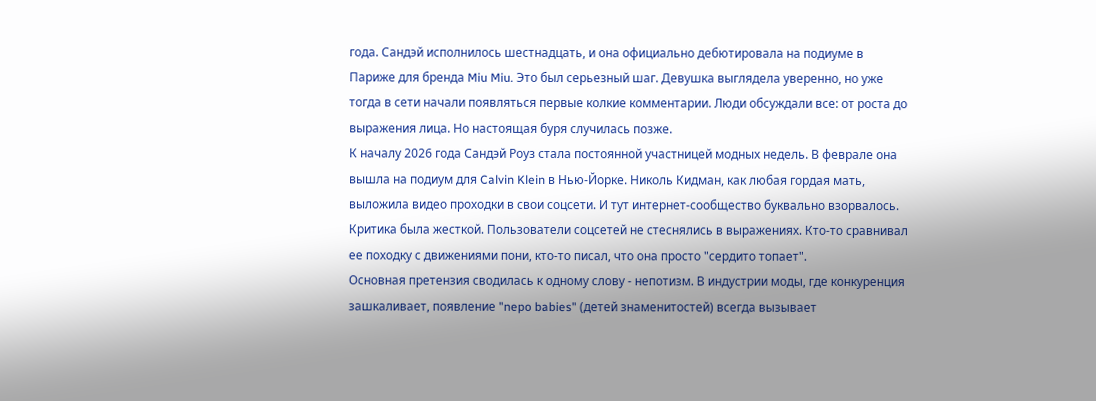года. Сандэй исполнилось шестнадцать, и она официально дебютировала на подиуме в Париже для бренда Miu Miu. Это был серьезный шаг. Девушка выглядела уверенно, но уже тогда в сети начали появляться первые колкие комментарии. Люди обсуждали все: от роста до выражения лица. Но настоящая буря случилась позже.
К началу 2026 года Сандэй Роуз стала постоянной участницей модных недель. В феврале она вышла на подиум для Calvin Klein в Нью-Йорке. Николь Кидман, как любая гордая мать, выложила видео проходки в свои соцсети. И тут интернет-сообщество буквально взорвалось.
Критика была жесткой. Пользователи соцсетей не стеснялись в выражениях. Кто-то сравнивал ее походку с движениями пони, кто-то писал, что она просто "сердито топает".
Основная претензия сводилась к одному слову - непотизм. В индустрии моды, где конкуренция зашкаливает, появление "nepo babies" (детей знаменитостей) всегда вызывает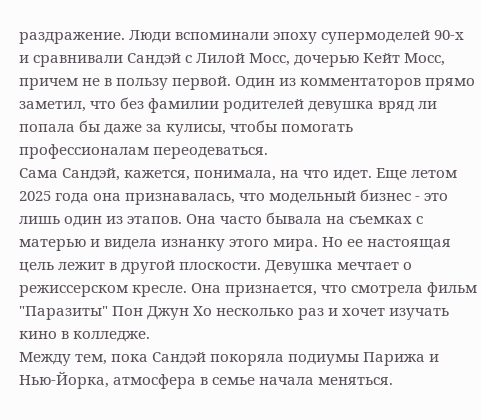раздражение. Люди вспоминали эпоху супермоделей 90-х и сравнивали Сандэй с Лилой Мосс, дочерью Кейт Мосс, причем не в пользу первой. Один из комментаторов прямо заметил, что без фамилии родителей девушка вряд ли попала бы даже за кулисы, чтобы помогать профессионалам переодеваться.
Сама Сандэй, кажется, понимала, на что идет. Еще летом 2025 года она признавалась, что модельный бизнес - это лишь один из этапов. Она часто бывала на съемках с матерью и видела изнанку этого мира. Но ее настоящая цель лежит в другой плоскости. Девушка мечтает о режиссерском кресле. Она признается, что смотрела фильм "Паразиты" Пон Джун Хо несколько раз и хочет изучать кино в колледже.
Между тем, пока Сандэй покоряла подиумы Парижа и Нью-Йорка, атмосфера в семье начала меняться.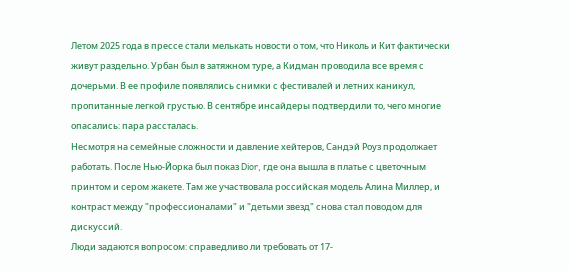Летом 2025 года в прессе стали мелькать новости о том, что Николь и Кит фактически живут раздельно. Урбан был в затяжном туре, а Кидман проводила все время с дочерьми. В ее профиле появлялись снимки с фестивалей и летних каникул, пропитанные легкой грустью. В сентябре инсайдеры подтвердили то, чего многие опасались: пара рассталась.
Несмотря на семейные сложности и давление хейтеров, Сандэй Роуз продолжает работать. После Нью-Йорка был показ Dior, где она вышла в платье с цветочным принтом и сером жакете. Там же участвовала российская модель Алина Миллер, и контраст между "профессионалами" и "детьми звезд" снова стал поводом для дискуссий.
Люди задаются вопросом: справедливо ли требовать от 17-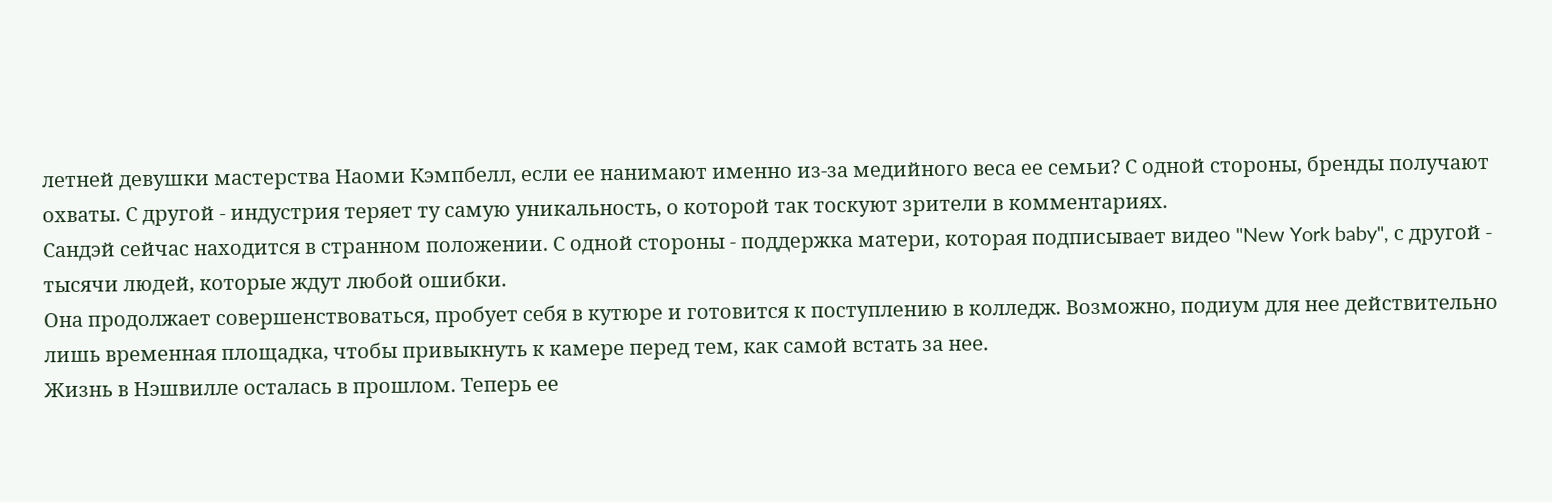летней девушки мастерства Наоми Кэмпбелл, если ее нанимают именно из-за медийного веса ее семьи? С одной стороны, бренды получают охваты. С другой - индустрия теряет ту самую уникальность, о которой так тоскуют зрители в комментариях.
Сандэй сейчас находится в странном положении. С одной стороны - поддержка матери, которая подписывает видео "New York baby", с другой - тысячи людей, которые ждут любой ошибки.
Она продолжает совершенствоваться, пробует себя в кутюре и готовится к поступлению в колледж. Возможно, подиум для нее действительно лишь временная площадка, чтобы привыкнуть к камере перед тем, как самой встать за нее.
Жизнь в Нэшвилле осталась в прошлом. Теперь ее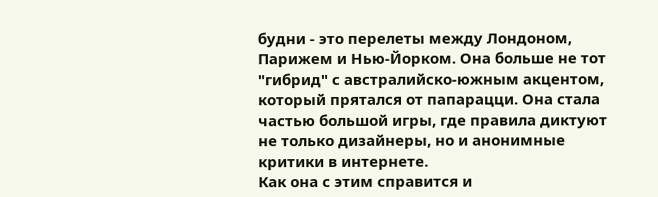будни - это перелеты между Лондоном, Парижем и Нью-Йорком. Она больше не тот "гибрид" с австралийско-южным акцентом, который прятался от папарацци. Она стала частью большой игры, где правила диктуют не только дизайнеры, но и анонимные критики в интернете.
Как она с этим справится и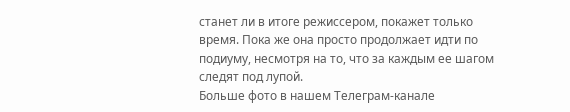станет ли в итоге режиссером, покажет только время. Пока же она просто продолжает идти по подиуму, несмотря на то, что за каждым ее шагом следят под лупой.
Больше фото в нашем Телеграм-канале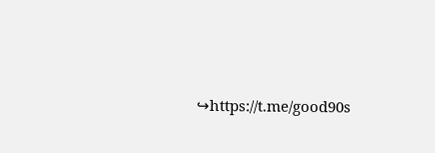↪https://t.me/good90s